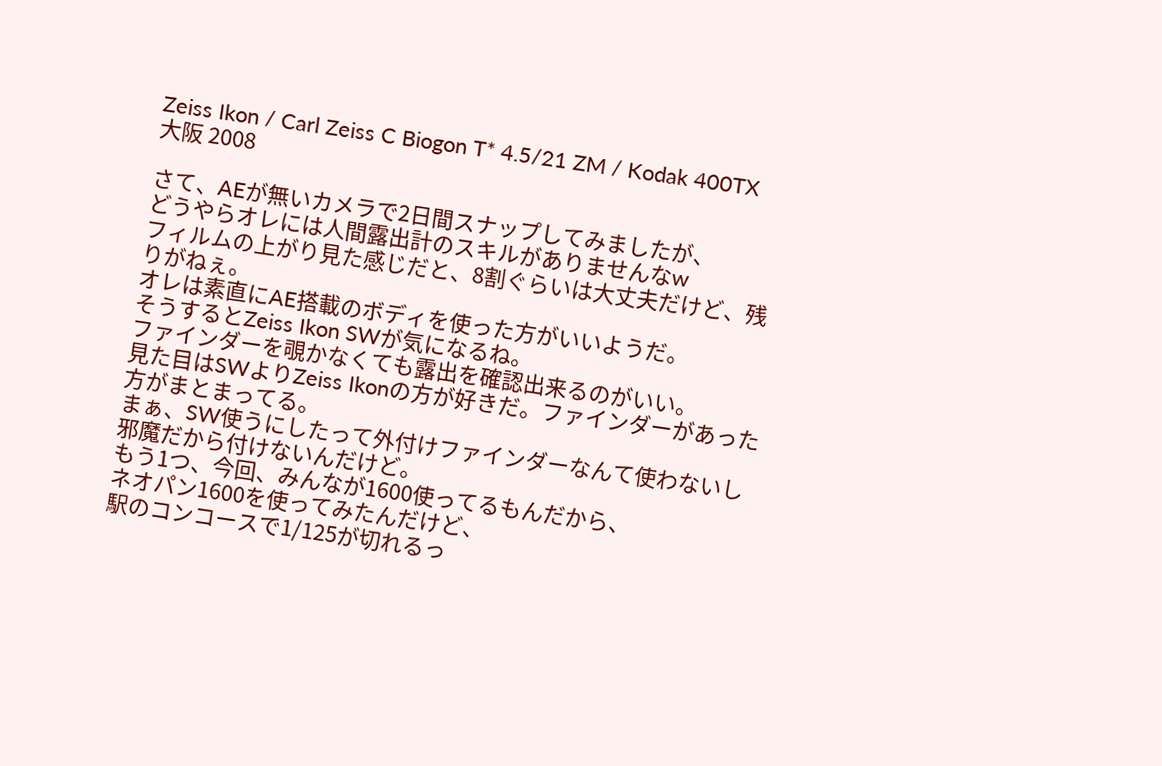Zeiss Ikon / Carl Zeiss C Biogon T* 4.5/21 ZM / Kodak 400TX
大阪 2008

さて、AEが無いカメラで2日間スナップしてみましたが、
どうやらオレには人間露出計のスキルがありませんなw
フィルムの上がり見た感じだと、8割ぐらいは大丈夫だけど、残りがねぇ。
オレは素直にAE搭載のボディを使った方がいいようだ。
そうするとZeiss Ikon SWが気になるね。
ファインダーを覗かなくても露出を確認出来るのがいい。
見た目はSWよりZeiss Ikonの方が好きだ。ファインダーがあった方がまとまってる。
まぁ、SW使うにしたって外付けファインダーなんて使わないし邪魔だから付けないんだけど。
もう1つ、今回、みんなが1600使ってるもんだから、
ネオパン1600を使ってみたんだけど、
駅のコンコースで1/125が切れるっ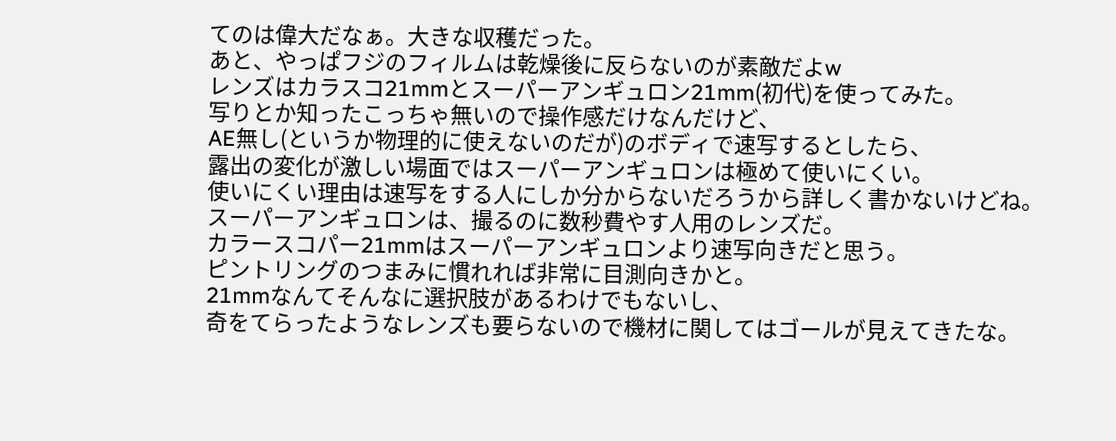てのは偉大だなぁ。大きな収穫だった。
あと、やっぱフジのフィルムは乾燥後に反らないのが素敵だよw
レンズはカラスコ21mmとスーパーアンギュロン21mm(初代)を使ってみた。
写りとか知ったこっちゃ無いので操作感だけなんだけど、
AE無し(というか物理的に使えないのだが)のボディで速写するとしたら、
露出の変化が激しい場面ではスーパーアンギュロンは極めて使いにくい。
使いにくい理由は速写をする人にしか分からないだろうから詳しく書かないけどね。
スーパーアンギュロンは、撮るのに数秒費やす人用のレンズだ。
カラースコパー21mmはスーパーアンギュロンより速写向きだと思う。
ピントリングのつまみに慣れれば非常に目測向きかと。
21mmなんてそんなに選択肢があるわけでもないし、
奇をてらったようなレンズも要らないので機材に関してはゴールが見えてきたな。